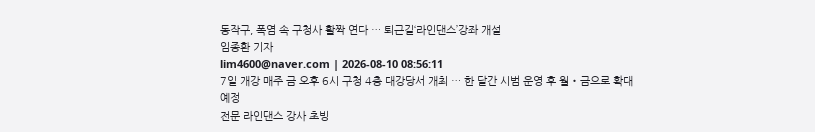동작구, 폭염 속 구청사 활짝 연다 … 퇴근길‘라인댄스’강좌 개설
임종환 기자
lim4600@naver.com | 2026-08-10 08:56:11
7일 개강 매주 금 오후 6시 구청 4층 대강당서 개최 … 한 달간 시범 운영 후 월‧금으로 확대 예정
전문 라인댄스 강사 초빙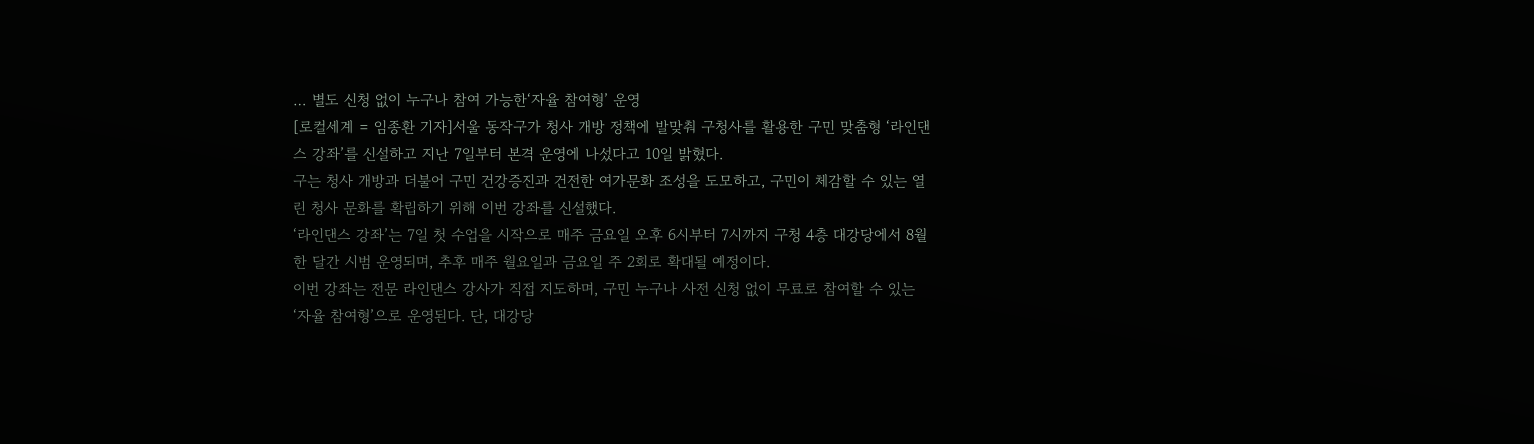… 별도 신청 없이 누구나 참여 가능한‘자율 참여형’ 운영
[로컬세계 = 임종환 기자]서울 동작구가 청사 개방 정책에 발맞춰 구청사를 활용한 구민 맞춤형 ‘라인댄스 강좌’를 신설하고 지난 7일부터 본격 운영에 나섰다고 10일 밝혔다.
구는 청사 개방과 더불어 구민 건강증진과 건전한 여가문화 조성을 도모하고, 구민이 체감할 수 있는 열린 청사 문화를 확립하기 위해 이번 강좌를 신설했다.
‘라인댄스 강좌’는 7일 첫 수업을 시작으로 매주 금요일 오후 6시부터 7시까지 구청 4층 대강당에서 8월 한 달간 시범 운영되며, 추후 매주 월요일과 금요일 주 2회로 확대될 예정이다.
이번 강좌는 전문 라인댄스 강사가 직접 지도하며, 구민 누구나 사전 신청 없이 무료로 참여할 수 있는 ‘자율 참여형’으로 운영된다. 단, 대강당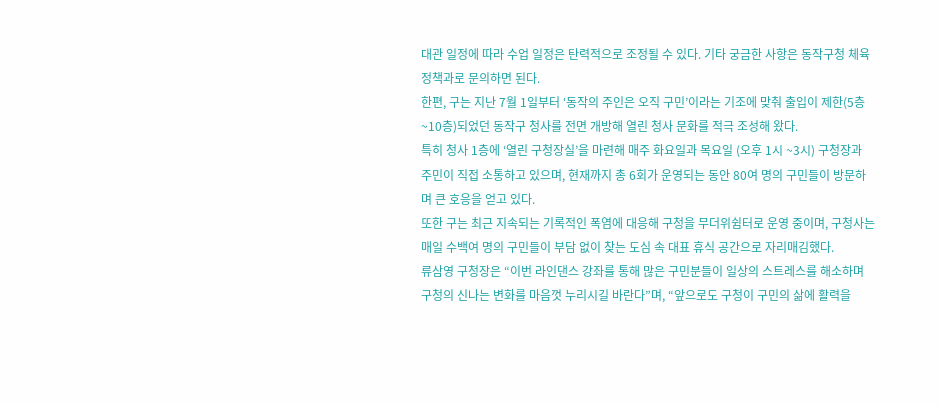대관 일정에 따라 수업 일정은 탄력적으로 조정될 수 있다. 기타 궁금한 사항은 동작구청 체육정책과로 문의하면 된다.
한편, 구는 지난 7월 1일부터 ‘동작의 주인은 오직 구민’이라는 기조에 맞춰 출입이 제한(5층~10층)되었던 동작구 청사를 전면 개방해 열린 청사 문화를 적극 조성해 왔다.
특히 청사 1층에 ‘열린 구청장실’을 마련해 매주 화요일과 목요일 (오후 1시 ~3시) 구청장과 주민이 직접 소통하고 있으며, 현재까지 총 6회가 운영되는 동안 80여 명의 구민들이 방문하며 큰 호응을 얻고 있다.
또한 구는 최근 지속되는 기록적인 폭염에 대응해 구청을 무더위쉼터로 운영 중이며, 구청사는 매일 수백여 명의 구민들이 부담 없이 찾는 도심 속 대표 휴식 공간으로 자리매김했다.
류삼영 구청장은 “이번 라인댄스 강좌를 통해 많은 구민분들이 일상의 스트레스를 해소하며 구청의 신나는 변화를 마음껏 누리시길 바란다”며, “앞으로도 구청이 구민의 삶에 활력을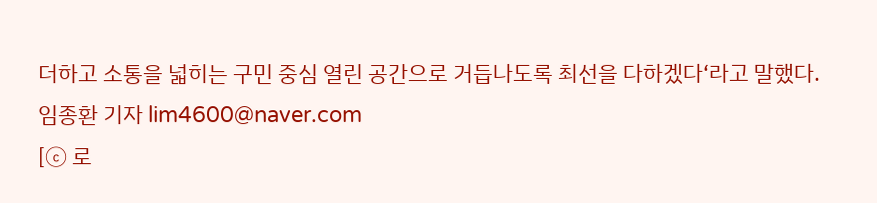더하고 소통을 넓히는 구민 중심 열린 공간으로 거듭나도록 최선을 다하겠다‘라고 말했다.
임종환 기자 lim4600@naver.com
[ⓒ 로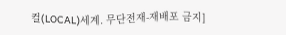컬(LOCAL)세계. 무단전재-재배포 금지]